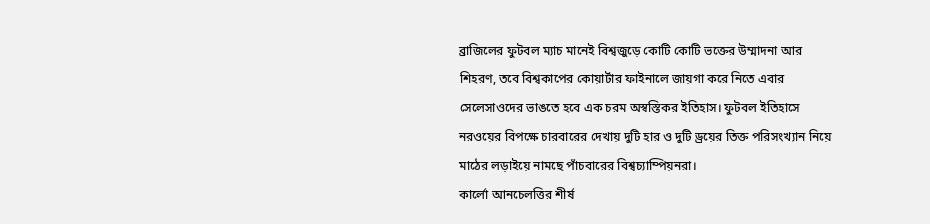ব্রাজিলের ফুটবল ম্যাচ মানেই বিশ্বজুড়ে কোটি কোটি ভক্তের উম্মাদনা আর শিহরণ, তবে বিশ্বকাপের কোয়ার্টার ফাইনালে জায়গা করে নিতে এবার সেলেসাওদের ভাঙতে হবে এক চরম অস্বস্তিকর ইতিহাস। ফুটবল ইতিহাসে নরওয়ের বিপক্ষে চারবারের দেখায় দুটি হার ও দুটি ড্রয়ের তিক্ত পরিসংখ্যান নিয়ে মাঠের লড়াইয়ে নামছে পাঁচবারের বিশ্বচ্যাম্পিয়নরা।
কার্লো আনচেলত্তির শীর্ষ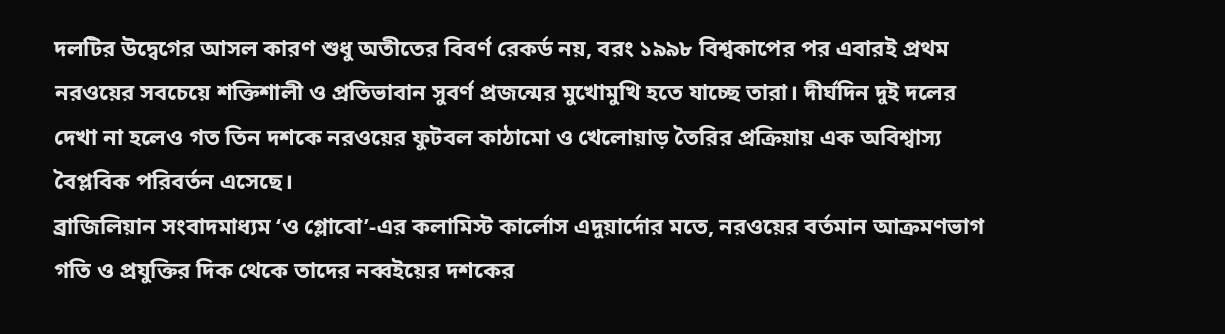দলটির উদ্বেগের আসল কারণ শুধু অতীতের বিবর্ণ রেকর্ড নয়, বরং ১৯৯৮ বিশ্বকাপের পর এবারই প্রথম নরওয়ের সবচেয়ে শক্তিশালী ও প্রতিভাবান সুবর্ণ প্রজন্মের মুখোমুখি হতে যাচ্ছে তারা। দীর্ঘদিন দুই দলের দেখা না হলেও গত তিন দশকে নরওয়ের ফুটবল কাঠামো ও খেলোয়াড় তৈরির প্রক্রিয়ায় এক অবিশ্বাস্য বৈপ্লবিক পরিবর্তন এসেছে।
ব্রাজিলিয়ান সংবাদমাধ্যম ‘ও গ্লোবো’-এর কলামিস্ট কার্লোস এদুয়ার্দোর মতে, নরওয়ের বর্তমান আক্রমণভাগ গতি ও প্রযুক্তির দিক থেকে তাদের নব্বইয়ের দশকের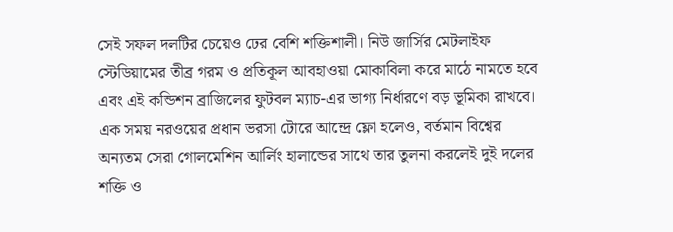সেই সফল দলটির চেয়েও ঢের বেশি শক্তিশালী। নিউ জার্সির মেটলাইফ স্টেডিয়ামের তীব্র গরম ও প্রতিকূল আবহাওয়া মোকাবিলা করে মাঠে নামতে হবে এবং এই কন্ডিশন ব্রাজিলের ফুটবল ম্যাচ-এর ভাগ্য নির্ধারণে বড় ভূমিকা রাখবে।
এক সময় নরওয়ের প্রধান ভরসা টোরে আন্দ্রে ফ্লো হলেও, বর্তমান বিশ্বের অন্যতম সেরা গোলমেশিন আর্লিং হালান্ডের সাথে তার তুলনা করলেই দুই দলের শক্তি ও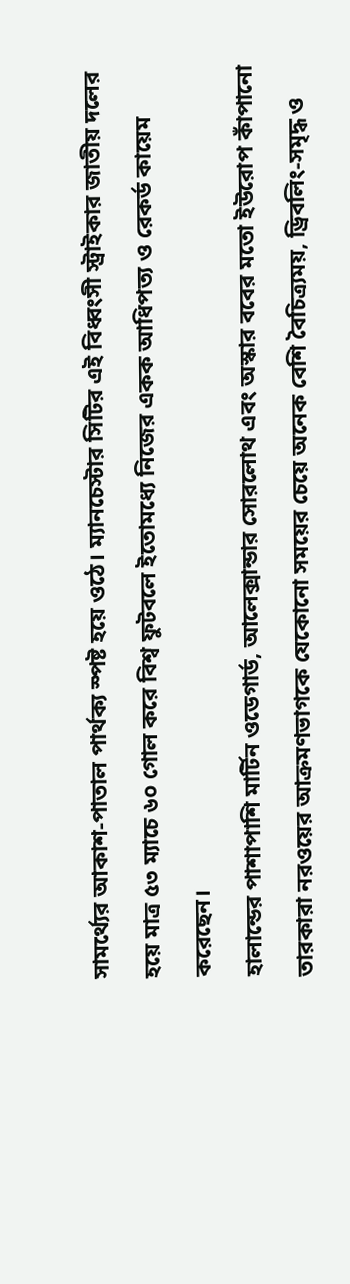সামর্থ্যের আকাশ-পাতাল পার্থক্য স্পষ্ট হয়ে ওঠে। ম্যানচেস্টার সিটির এই বিধ্বংসী স্ট্রাইকার জাতীয় দলের হয়ে মাত্র ৫৩ ম্যাচে ৬০ গোল করে বিশ্ব ফুটবলে ইতোমধ্যে নিজের একক আধিপত্য ও রেকর্ড কায়েম করেছেন।
হালান্ডের পাশাপাশি মার্টিন ওডেগার্ড, আলেক্সান্ডার সোরলোথ এবং অস্কার ববের মতো ইউরোপ কাঁপানো তারকারা নরওয়ের আক্রমণভাগকে যেকোনো সময়ের চেয়ে অনেক বেশি বৈচিত্র্যময়, ড্রিবলিং-সমৃদ্ধ ও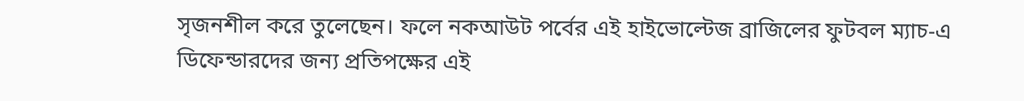সৃজনশীল করে তুলেছেন। ফলে নকআউট পর্বের এই হাইভোল্টেজ ব্রাজিলের ফুটবল ম্যাচ-এ ডিফেন্ডারদের জন্য প্রতিপক্ষের এই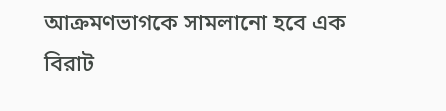আক্রমণভাগকে সামলানো হবে এক বিরাট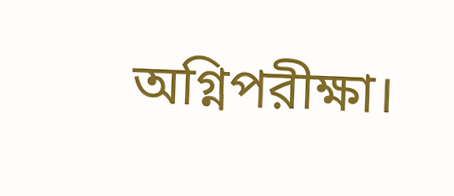অগ্নিপরীক্ষা।